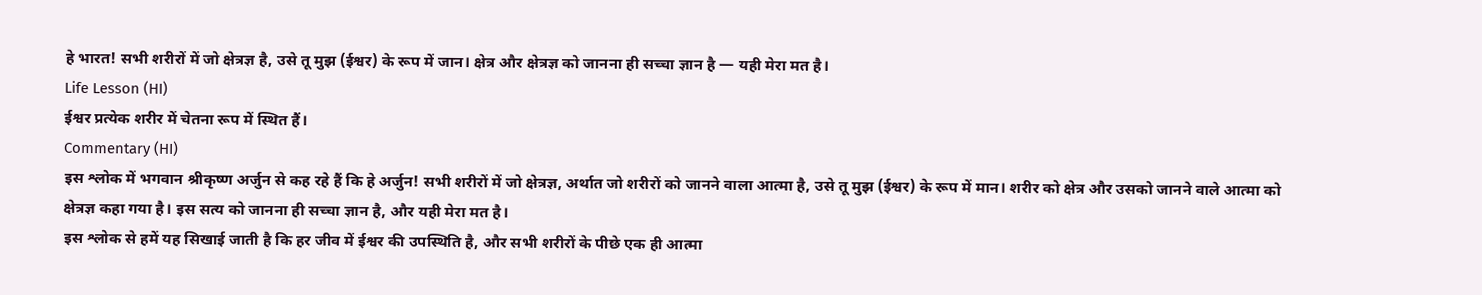हे भारत! सभी शरीरों में जो क्षेत्रज्ञ है, उसे तू मुझ (ईश्वर) के रूप में जान। क्षेत्र और क्षेत्रज्ञ को जानना ही सच्चा ज्ञान है — यही मेरा मत है।
Life Lesson (HI)
ईश्वर प्रत्येक शरीर में चेतना रूप में स्थित हैं।
Commentary (HI)
इस श्लोक में भगवान श्रीकृष्ण अर्जुन से कह रहे हैं कि हे अर्जुन! सभी शरीरों में जो क्षेत्रज्ञ, अर्थात जो शरीरों को जानने वाला आत्मा है, उसे तू मुझ (ईश्वर) के रूप में मान। शरीर को क्षेत्र और उसको जानने वाले आत्मा को क्षेत्रज्ञ कहा गया है। इस सत्य को जानना ही सच्चा ज्ञान है, और यही मेरा मत है।
इस श्लोक से हमें यह सिखाई जाती है कि हर जीव में ईश्वर की उपस्थिति है, और सभी शरीरों के पीछे एक ही आत्मा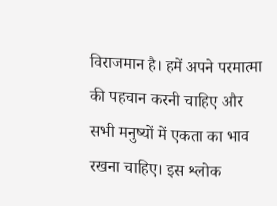विराजमान है। हमें अपने परमात्मा की पहचान करनी चाहिए और सभी मनुष्यों में एकता का भाव रखना चाहिए। इस श्लोक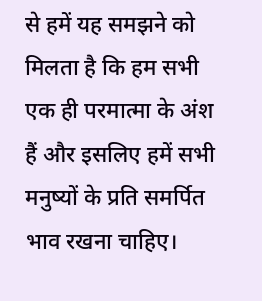से हमें यह समझने को मिलता है कि हम सभी एक ही परमात्मा के अंश हैं और इसलिए हमें सभी मनुष्यों के प्रति समर्पित भाव रखना चाहिए।